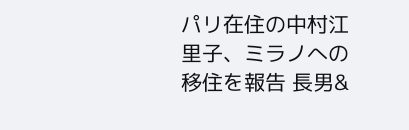パリ在住の中村江里子、ミラノへの移住を報告 長男&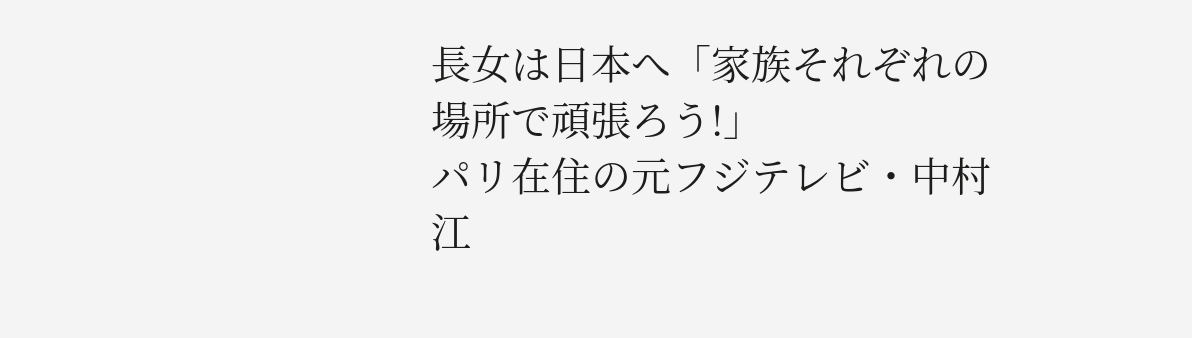長女は日本へ「家族それぞれの場所で頑張ろう!」
パリ在住の元フジテレビ・中村江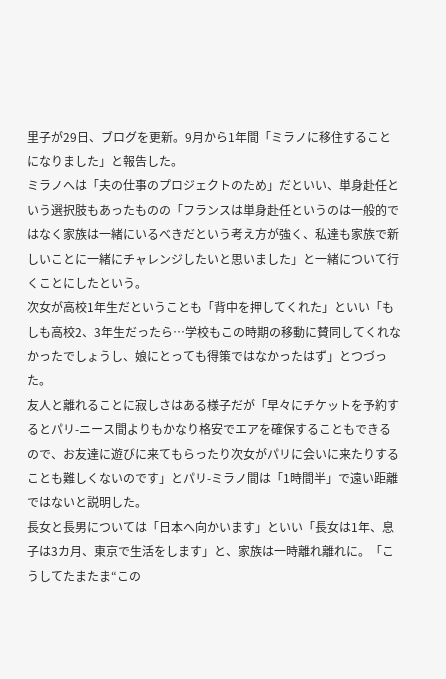里子が29日、ブログを更新。9月から1年間「ミラノに移住することになりました」と報告した。
ミラノへは「夫の仕事のプロジェクトのため」だといい、単身赴任という選択肢もあったものの「フランスは単身赴任というのは一般的ではなく家族は一緒にいるべきだという考え方が強く、私達も家族で新しいことに一緒にチャレンジしたいと思いました」と一緒について行くことにしたという。
次女が高校1年生だということも「背中を押してくれた」といい「もしも高校2、3年生だったら…学校もこの時期の移動に賛同してくれなかったでしょうし、娘にとっても得策ではなかったはず」とつづった。
友人と離れることに寂しさはある様子だが「早々にチケットを予約するとパリ-ニース間よりもかなり格安でエアを確保することもできるので、お友達に遊びに来てもらったり次女がパリに会いに来たりすることも難しくないのです」とパリ-ミラノ間は「1時間半」で遠い距離ではないと説明した。
長女と長男については「日本へ向かいます」といい「長女は1年、息子は3カ月、東京で生活をします」と、家族は一時離れ離れに。「こうしてたまたま“この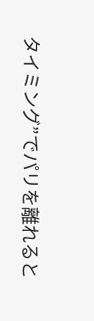タイミング”でパリを離れると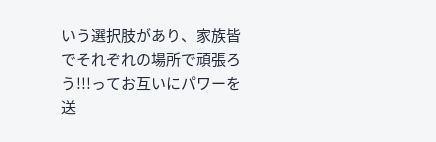いう選択肢があり、家族皆でそれぞれの場所で頑張ろう!!!ってお互いにパワーを送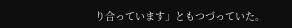り合っています」ともつづっていた。